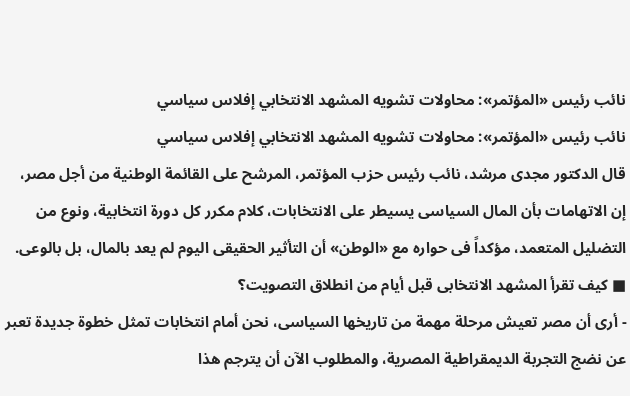نائب رئيس «المؤتمر»: محاولات تشويه المشهد الانتخابي إفلاس سياسي
نائب رئيس «المؤتمر»: محاولات تشويه المشهد الانتخابي إفلاس سياسي
قال الدكتور مجدى مرشد، نائب رئيس حزب المؤتمر، المرشح على القائمة الوطنية من أجل مصر، إن الاتهامات بأن المال السياسى يسيطر على الانتخابات، كلام مكرر كل دورة انتخابية، ونوع من التضليل المتعمد، مؤكداً فى حواره مع «الوطن» أن التأثير الحقيقى اليوم لم يعد بالمال، بل بالوعى.
■ كيف تقرأ المشهد الانتخابى قبل أيام من انطلاق التصويت؟
- أرى أن مصر تعيش مرحلة مهمة من تاريخها السياسى، نحن أمام انتخابات تمثل خطوة جديدة تعبر عن نضج التجربة الديمقراطية المصرية، والمطلوب الآن أن يترجم هذا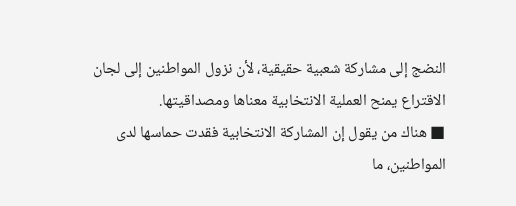النضج إلى مشاركة شعبية حقيقية، لأن نزول المواطنين إلى لجان الاقتراع يمنح العملية الانتخابية معناها ومصداقيتها.
■ هناك من يقول إن المشاركة الانتخابية فقدت حماسها لدى المواطنين، ما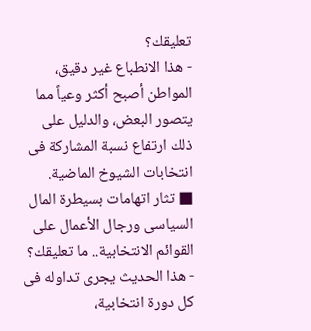تعليقك؟
- هذا الانطباع غير دقيق، المواطن أصبح أكثر وعياً مما يتصور البعض، والدليل على ذلك ارتفاع نسبة المشاركة فى انتخابات الشيوخ الماضية.
■ تثار اتهامات بسيطرة المال السياسى ورجال الأعمال على القوائم الانتخابية.. ما تعليقك؟
- هذا الحديث يجرى تداوله فى كل دورة انتخابية،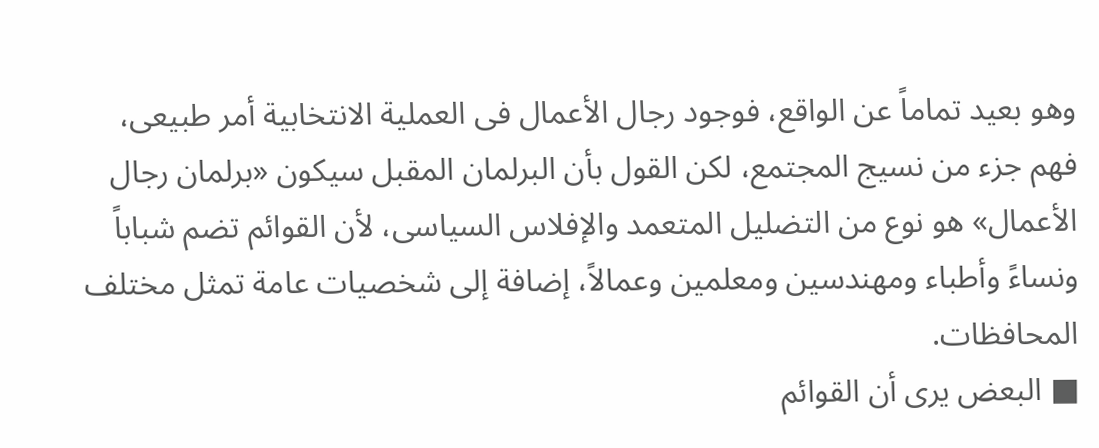وهو بعيد تماماً عن الواقع، فوجود رجال الأعمال فى العملية الانتخابية أمر طبيعى، فهم جزء من نسيج المجتمع، لكن القول بأن البرلمان المقبل سيكون «برلمان رجال الأعمال» هو نوع من التضليل المتعمد والإفلاس السياسى، لأن القوائم تضم شباباً ونساءً وأطباء ومهندسين ومعلمين وعمالاً، إضافة إلى شخصيات عامة تمثل مختلف المحافظات.
■ البعض يرى أن القوائم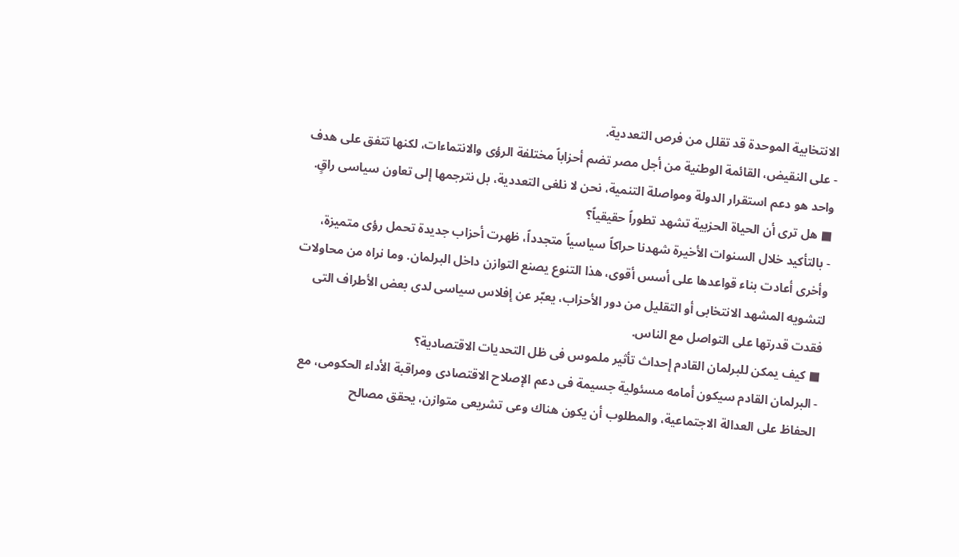الانتخابية الموحدة قد تقلل من فرص التعددية.
- على النقيض، القائمة الوطنية من أجل مصر تضم أحزاباً مختلفة الرؤى والانتماءات، لكنها تتفق على هدف واحد هو دعم استقرار الدولة ومواصلة التنمية، نحن لا نلغى التعددية، بل نترجمها إلى تعاون سياسى راقٍ.
■ هل ترى أن الحياة الحزبية تشهد تطوراً حقيقياً؟
- بالتأكيد خلال السنوات الأخيرة شهدنا حراكاً سياسياً متجدداً، ظهرت أحزاب جديدة تحمل رؤى متميزة، وأخرى أعادت بناء قواعدها على أسس أقوى، هذا التنوع يصنع التوازن داخل البرلمان. وما نراه من محاولات لتشويه المشهد الانتخابى أو التقليل من دور الأحزاب، يعبّر عن إفلاس سياسى لدى بعض الأطراف التى فقدت قدرتها على التواصل مع الناس.
■ كيف يمكن للبرلمان القادم إحداث تأثير ملموس فى ظل التحديات الاقتصادية؟
- البرلمان القادم سيكون أمامه مسئولية جسيمة فى دعم الإصلاح الاقتصادى ومراقبة الأداء الحكومى، مع الحفاظ على العدالة الاجتماعية، والمطلوب أن يكون هناك وعى تشريعى متوازن، يحقق مصالح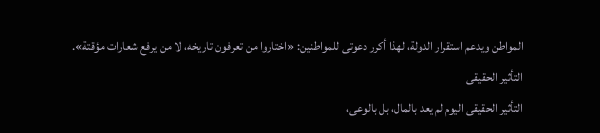المواطن ويدعم استقرار الدولة، لهذا أكرر دعوتى للمواطنين: «اختاروا من تعرفون تاريخه، لا من يرفع شعارات مؤقتة».
التأثير الحقيقى
التأثير الحقيقى اليوم لم يعد بالمال، بل بالوعى،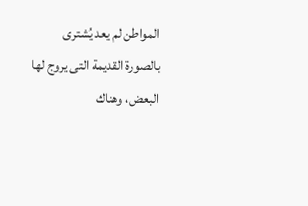المواطن لم يعد يُشترى بالصورة القديمة التى يروج لها البعض، وهناك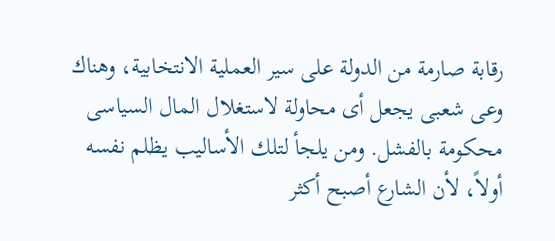رقابة صارمة من الدولة على سير العملية الانتخابية، وهناك وعى شعبى يجعل أى محاولة لاستغلال المال السياسى محكومة بالفشل. ومن يلجأ لتلك الأساليب يظلم نفسه أولاً، لأن الشارع أصبح أكثر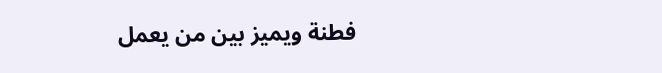فطنة ويميز بين من يعمل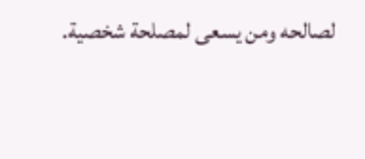لصالحه ومن يسعى لمصلحة شخصية.